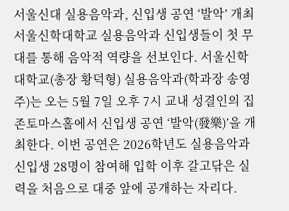서울신대 실용음악과, 신입생 공연 ‘발악’ 개최
서울신학대학교 실용음악과 신입생들이 첫 무대를 통해 음악적 역량을 선보인다. 서울신학대학교(총장 황덕형) 실용음악과(학과장 송영주)는 오는 5월 7일 오후 7시 교내 성결인의 집 존토마스홀에서 신입생 공연 ‘발악(發樂)’을 개최한다. 이번 공연은 2026학년도 실용음악과 신입생 28명이 참여해 입학 이후 갈고닦은 실력을 처음으로 대중 앞에 공개하는 자리다.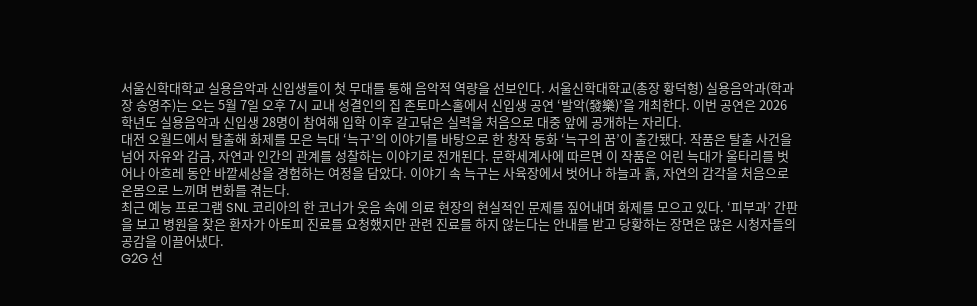서울신학대학교 실용음악과 신입생들이 첫 무대를 통해 음악적 역량을 선보인다. 서울신학대학교(총장 황덕형) 실용음악과(학과장 송영주)는 오는 5월 7일 오후 7시 교내 성결인의 집 존토마스홀에서 신입생 공연 ‘발악(發樂)’을 개최한다. 이번 공연은 2026학년도 실용음악과 신입생 28명이 참여해 입학 이후 갈고닦은 실력을 처음으로 대중 앞에 공개하는 자리다.
대전 오월드에서 탈출해 화제를 모은 늑대 ‘늑구’의 이야기를 바탕으로 한 창작 동화 ‘늑구의 꿈’이 출간됐다. 작품은 탈출 사건을 넘어 자유와 감금, 자연과 인간의 관계를 성찰하는 이야기로 전개된다. 문학세계사에 따르면 이 작품은 어린 늑대가 울타리를 벗어나 아흐레 동안 바깥세상을 경험하는 여정을 담았다. 이야기 속 늑구는 사육장에서 벗어나 하늘과 흙, 자연의 감각을 처음으로 온몸으로 느끼며 변화를 겪는다.
최근 예능 프로그램 SNL 코리아의 한 코너가 웃음 속에 의료 현장의 현실적인 문제를 짚어내며 화제를 모으고 있다. ‘피부과’ 간판을 보고 병원을 찾은 환자가 아토피 진료를 요청했지만 관련 진료를 하지 않는다는 안내를 받고 당황하는 장면은 많은 시청자들의 공감을 이끌어냈다.
G2G 선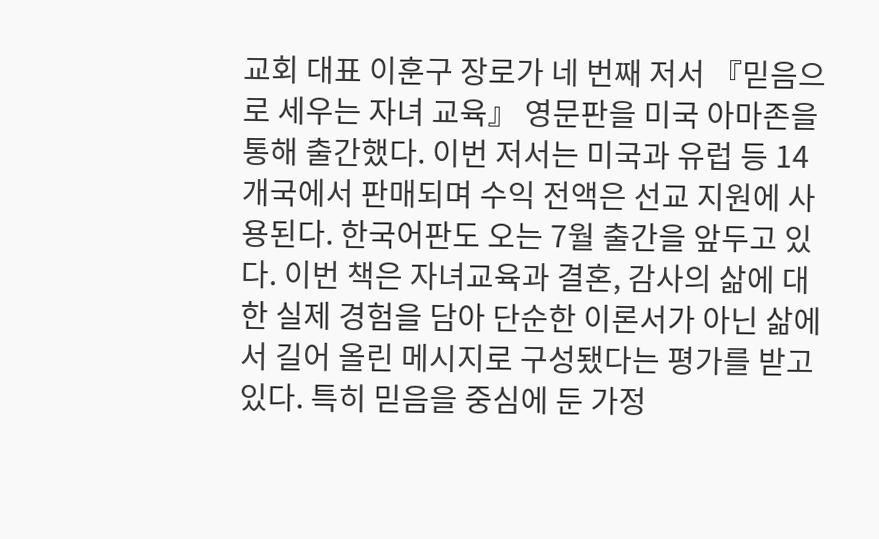교회 대표 이훈구 장로가 네 번째 저서 『믿음으로 세우는 자녀 교육』 영문판을 미국 아마존을 통해 출간했다. 이번 저서는 미국과 유럽 등 14개국에서 판매되며 수익 전액은 선교 지원에 사용된다. 한국어판도 오는 7월 출간을 앞두고 있다. 이번 책은 자녀교육과 결혼, 감사의 삶에 대한 실제 경험을 담아 단순한 이론서가 아닌 삶에서 길어 올린 메시지로 구성됐다는 평가를 받고 있다. 특히 믿음을 중심에 둔 가정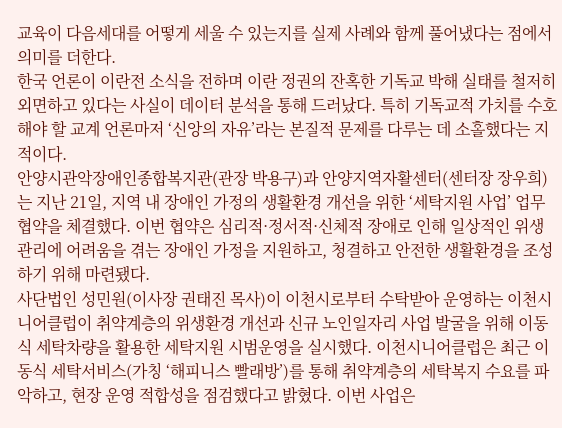교육이 다음세대를 어떻게 세울 수 있는지를 실제 사례와 함께 풀어냈다는 점에서 의미를 더한다.
한국 언론이 이란전 소식을 전하며 이란 정권의 잔혹한 기독교 박해 실태를 철저히 외면하고 있다는 사실이 데이터 분석을 통해 드러났다. 특히 기독교적 가치를 수호해야 할 교계 언론마저 ‘신앙의 자유’라는 본질적 문제를 다루는 데 소홀했다는 지적이다.
안양시관악장애인종합복지관(관장 박용구)과 안양지역자활센터(센터장 장우희)는 지난 21일, 지역 내 장애인 가정의 생활환경 개선을 위한 ‘세탁지원 사업’ 업무협약을 체결했다. 이번 협약은 심리적·정서적·신체적 장애로 인해 일상적인 위생 관리에 어려움을 겪는 장애인 가정을 지원하고, 청결하고 안전한 생활환경을 조성하기 위해 마련됐다.
사단법인 성민원(이사장 권태진 목사)이 이천시로부터 수탁받아 운영하는 이천시니어클럽이 취약계층의 위생환경 개선과 신규 노인일자리 사업 발굴을 위해 이동식 세탁차량을 활용한 세탁지원 시범운영을 실시했다. 이천시니어클럽은 최근 이동식 세탁서비스(가칭 ‘해피니스 빨래방’)를 통해 취약계층의 세탁복지 수요를 파악하고, 현장 운영 적합성을 점검했다고 밝혔다. 이번 사업은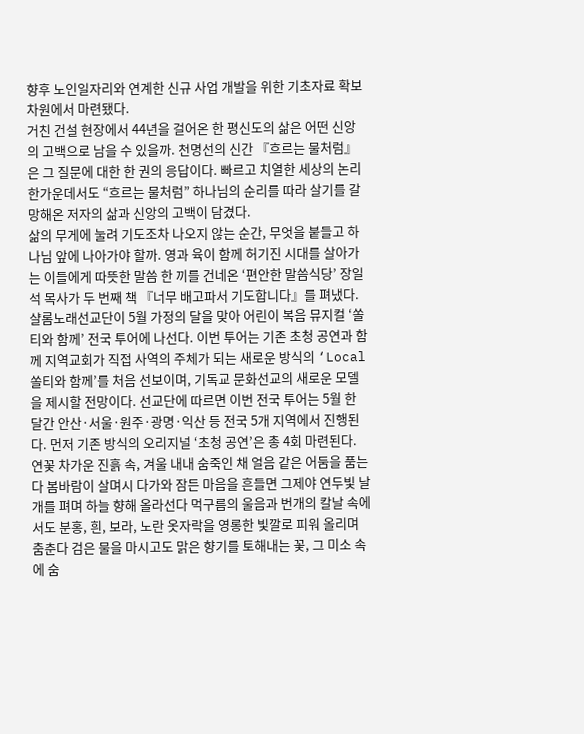향후 노인일자리와 연계한 신규 사업 개발을 위한 기초자료 확보 차원에서 마련됐다.
거친 건설 현장에서 44년을 걸어온 한 평신도의 삶은 어떤 신앙의 고백으로 남을 수 있을까. 천명선의 신간 『흐르는 물처럼』은 그 질문에 대한 한 권의 응답이다. 빠르고 치열한 세상의 논리 한가운데서도 “흐르는 물처럼” 하나님의 순리를 따라 살기를 갈망해온 저자의 삶과 신앙의 고백이 담겼다.
삶의 무게에 눌려 기도조차 나오지 않는 순간, 무엇을 붙들고 하나님 앞에 나아가야 할까. 영과 육이 함께 허기진 시대를 살아가는 이들에게 따뜻한 말씀 한 끼를 건네온 ‘편안한 말씀식당’ 장일석 목사가 두 번째 책 『너무 배고파서 기도합니다』를 펴냈다.
샬롬노래선교단이 5월 가정의 달을 맞아 어린이 복음 뮤지컬 ‘쏠티와 함께’ 전국 투어에 나선다. 이번 투어는 기존 초청 공연과 함께 지역교회가 직접 사역의 주체가 되는 새로운 방식의 ‘Local 쏠티와 함께’를 처음 선보이며, 기독교 문화선교의 새로운 모델을 제시할 전망이다. 선교단에 따르면 이번 전국 투어는 5월 한 달간 안산·서울·원주·광명·익산 등 전국 5개 지역에서 진행된다. 먼저 기존 방식의 오리지널 ‘초청 공연’은 총 4회 마련된다.
연꽃 차가운 진흙 속, 겨울 내내 숨죽인 채 얼음 같은 어둠을 품는다 봄바람이 살며시 다가와 잠든 마음을 흔들면 그제야 연두빛 날개를 펴며 하늘 향해 올라선다 먹구름의 울음과 번개의 칼날 속에서도 분홍, 흰, 보라, 노란 옷자락을 영롱한 빛깔로 피워 올리며 춤춘다 검은 물을 마시고도 맑은 향기를 토해내는 꽃, 그 미소 속에 숨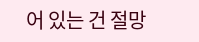어 있는 건 절망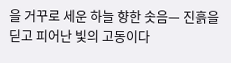을 거꾸로 세운 하늘 향한 솟음— 진흙을 딛고 피어난 빛의 고동이다